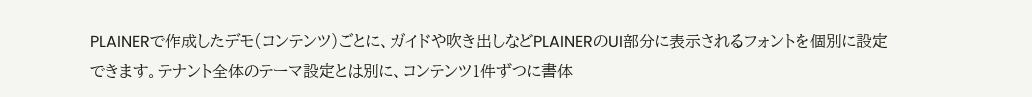PLAINERで作成したデモ(コンテンツ)ごとに、ガイドや吹き出しなどPLAINERのUI部分に表示されるフォントを個別に設定できます。テナント全体のテーマ設定とは別に、コンテンツ1件ずつに書体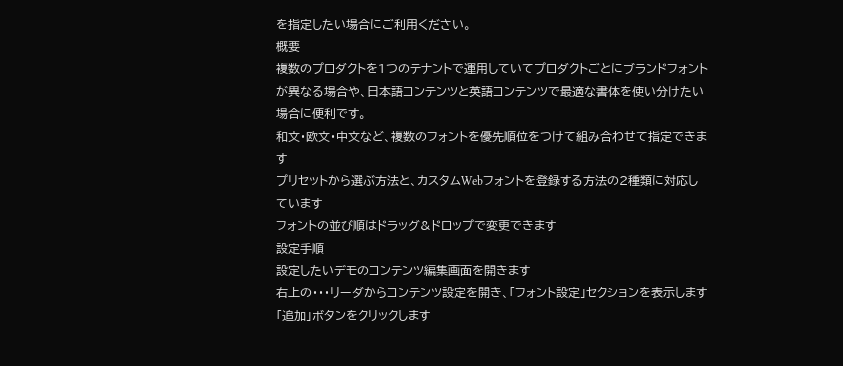を指定したい場合にご利用ください。
概要
複数のプロダクトを1つのテナントで運用していてプロダクトごとにブランドフォントが異なる場合や、日本語コンテンツと英語コンテンツで最適な書体を使い分けたい場合に便利です。
和文・欧文・中文など、複数のフォントを優先順位をつけて組み合わせて指定できます
プリセットから選ぶ方法と、カスタムWebフォントを登録する方法の2種類に対応しています
フォントの並び順はドラッグ&ドロップで変更できます
設定手順
設定したいデモのコンテンツ編集画面を開きます
右上の・・・リーダからコンテンツ設定を開き、「フォント設定」セクションを表示します
「追加」ボタンをクリックします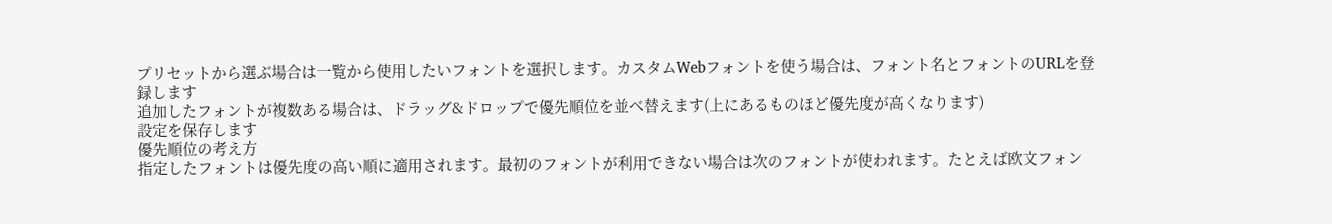プリセットから選ぶ場合は一覧から使用したいフォントを選択します。カスタムWebフォントを使う場合は、フォント名とフォントのURLを登録します
追加したフォントが複数ある場合は、ドラッグ&ドロップで優先順位を並べ替えます(上にあるものほど優先度が高くなります)
設定を保存します
優先順位の考え方
指定したフォントは優先度の高い順に適用されます。最初のフォントが利用できない場合は次のフォントが使われます。たとえば欧文フォン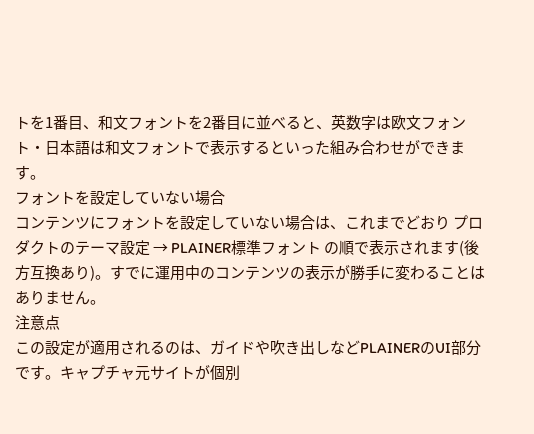トを1番目、和文フォントを2番目に並べると、英数字は欧文フォント・日本語は和文フォントで表示するといった組み合わせができます。
フォントを設定していない場合
コンテンツにフォントを設定していない場合は、これまでどおり プロダクトのテーマ設定 → PLAINER標準フォント の順で表示されます(後方互換あり)。すでに運用中のコンテンツの表示が勝手に変わることはありません。
注意点
この設定が適用されるのは、ガイドや吹き出しなどPLAINERのUI部分です。キャプチャ元サイトが個別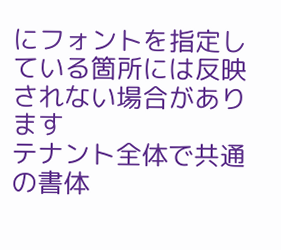にフォントを指定している箇所には反映されない場合があります
テナント全体で共通の書体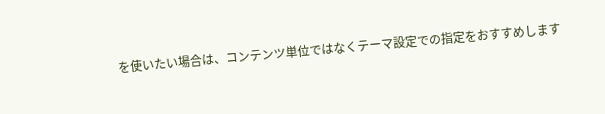を使いたい場合は、コンテンツ単位ではなくテーマ設定での指定をおすすめします